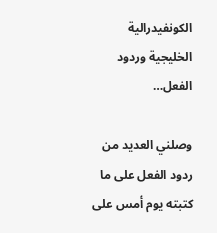الكونفيدرالية الخليجية وردود الفعل…

وصلني العديد من ردود الفعل على ما كتبته يوم أمس على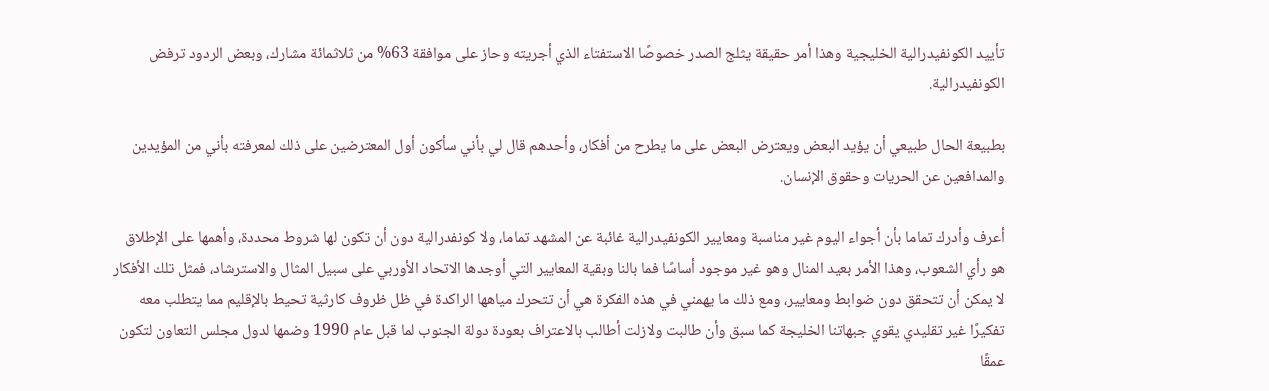تأييد الكونفيدرالية الخليجية وهذا أمر حقيقة يثلج الصدر خصوصًا الاستفتاء الذي أجريته وحاز على موافقة 63% من ثلاثمائة مشارك، وبعض الردود ترفض الكونفيدرالية.

بطبيعة الحال طبيعي أن يؤيد البعض ويعترض البعض على ما يطرح من أفكار، وأحدهم قال لي بأني سأكون أول المعترضين على ذلك لمعرفته بأني من المؤيدين والمدافعين عن الحريات وحقوق الإنسان.

أعرف وأدرك تماما بأن أجواء اليوم غير مناسبة ومعايير الكونفيدرالية غائبة عن المشهد تماما، ولا كونفدرالية دون أن تكون لها شروط محددة، وأهمها على الإطلاق هو رأي الشعوب، وهذا الأمر بعيد المنال وهو غير موجود أساسًا فما بالنا وبقية المعايير التي أوجدها الاتحاد الأوربي على سبيل المثال والاسترشاد، فمثل تلك الأفكار لا يمكن أن تتحقق دون ضوابط ومعايير، ومع ذلك ما يهمني في هذه الفكرة هي أن تتحرك مياهها الراكدة في ظل ظروف كارثية تحيط بالإقليم مما يتطلب معه تفكيرًا غير تقليدي يقوي جبهاتنا الخليجة كما سبق وأن طالبت ولازلت أطالب بالاعتراف بعودة دولة الجنوب لما قبل عام 1990 وضمها لدول مجلس التعاون لتكون عمقًا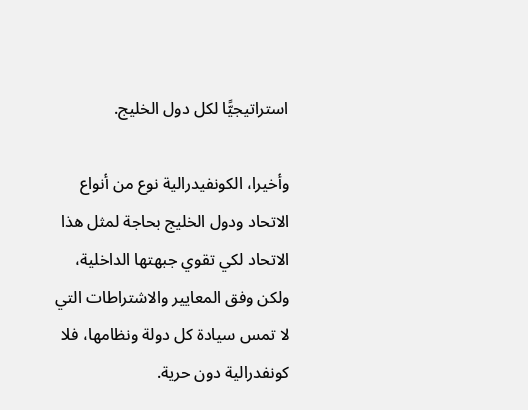استراتيجيًّا لكل دول الخليج.

وأخيرا، الكونفيدرالية نوع من أنواع الاتحاد ودول الخليج بحاجة لمثل هذا الاتحاد لكي تقوي جبهتها الداخلية، ولكن وفق المعايير والاشتراطات التي لا تمس سيادة كل دولة ونظامها، فلا كونفدرالية دون حرية.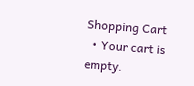Shopping Cart
  • Your cart is empty.